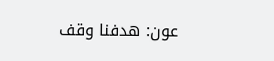عون: هدفنا وقف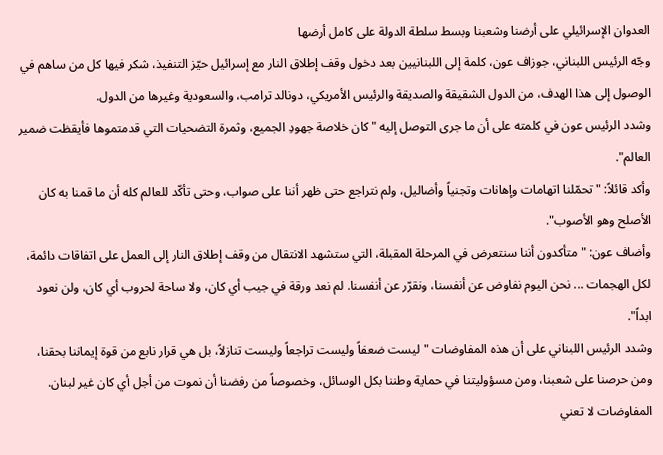العدوان الإسرائيلي على أرضنا وشعبنا وبسط سلطة الدولة على كامل أرضها
وجّه الرئيس اللبناني، جوزاف عون، كلمة إلى اللبنانيين بعد دخول وقف إطلاق النار مع إسرائيل حيّز التنفيذ، شكر فيها كل من ساهم في الوصول إلى هذا الهدف، من الدول الشقيقة والصديقة والرئيس الأمريكي، دونالد ترامب، والسعودية وغيرها من الدول.
وشدد الرئيس عون في كلمته على أن ما جرى التوصل إليه "كان خلاصة جهودِ الجميع، وثمرة التضحيات التي قدمتموها فأيقظت ضمير العالم".
وأكد قائلاً: "تحمّلنا اتهامات وإهانات وتجنياً وأضاليل، ولم نتراجع حتى ظهر أننا على صواب، وحتى تأكّد للعالم كله أن ما قمنا به كان الأصلح وهو الأصوب".
وأضاف عون: "متأكدون أننا سنتعرض في المرحلة المقبلة، التي ستشهد الانتقال من وقف إطلاق النار إلى العمل على اتفاقات دائمة، لكل الهجمات ... نحن اليوم نفاوض عن أنفسنا، ونقرّر عن أنفسنا. لم نعد ورقة في جيب أي كان، ولا ساحة لحروب أي كان، ولن نعود ابداً".
وشدد الرئيس اللبناني على أن هذه المفاوضات "ليست ضعفاً وليست تراجعاً وليست تنازلاً، بل هي قرار نابع من قوة إيماننا بحقنا، ومن حرصنا على شعبنا، ومن مسؤوليتنا في حماية وطننا بكل الوسائل، وخصوصاً من رفضنا أن نموت من أجل أي كان غير لبنان. المفاوضات لا تعني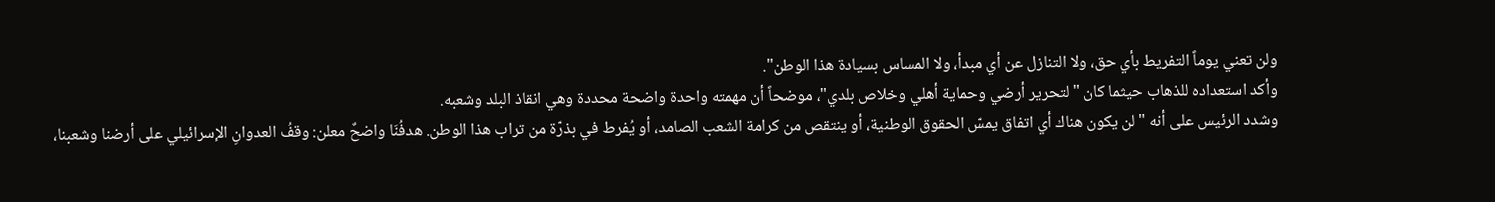ولن تعني يوماً التفريط بأي حق، ولا التنازل عن أي مبدأ، ولا المساس بسيادة هذا الوطن".
وأكد استعداده للذهاب حيثما كان "لتحرير أرضي وحماية أهلي وخلاص بلدي"، موضحاً أن مهمته واحدة واضحة محددة وهي انقاذ البلد وشعبه.
وشدد الرئيس على أنه "لن يكون هناك أي اتفاق يمسّ الحقوق الوطنية، أو ينتقص من كرامة الشعب الصامد، أو يُفرط في بذرّة من تراب هذا الوطن. هدفُنَا واضحٌ معلن: وقفُ العدوانِ الإسرائيلي على أرضنا وشعبنا،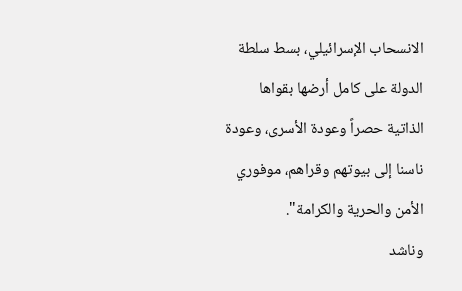الانسحاب الإسرائيلي، بسط سلطة الدولة على كامل أرضها بقواها الذاتية حصراً وعودة الأسرى، وعودة ناسنا إلى بيوتهم وقراهم، موفوري الأمن والحرية والكرامة".
وناشد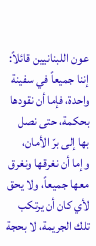عون اللبنانيين قائلاً: إننا جميعاً في سفينة واحدة، فإما أن نقودها بحكمة، حتى نصل بها إلى برّ الأمان، وإما أن نغرقها ونغرق معها جميعاً، ولا يحق لأي كان أن يرتكب تلك الجريمة، لا بحجة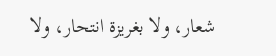شعار، ولا بغريزة انتحار، ولا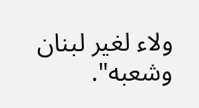ولاء لغير لبنان وشعبه".